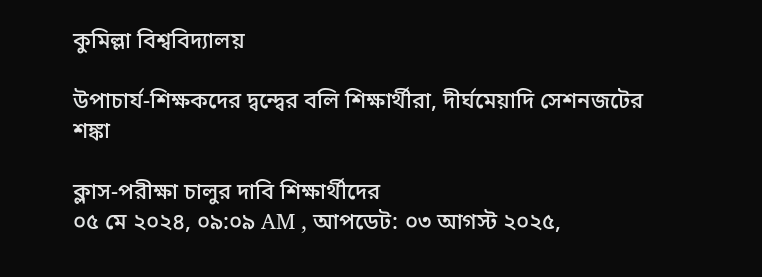কুমিল্লা বিশ্ববিদ্যালয়

উপাচার্য-শিক্ষকদের দ্বন্দ্বের বলি শিক্ষার্থীরা, দীর্ঘমেয়াদি সেশনজটের শঙ্কা

ক্লাস-পরীক্ষা চালুর দাবি শিক্ষার্থীদের
০৫ মে ২০২৪, ০৯:০৯ AM , আপডেট: ০৩ আগস্ট ২০২৫,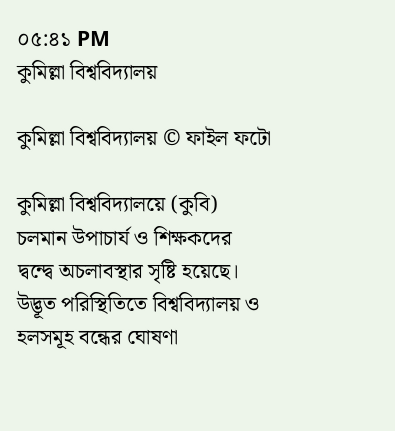০৫:৪১ PM
কুমিল্লা বিশ্ববিদ্যালয়

কুমিল্লা বিশ্ববিদ্যালয় © ফাইল ফটো

কুমিল্লা বিশ্ববিদ্যালয়ে (কুবি) চলমান উপাচার্য ও শিক্ষকদের দ্বন্দ্বে অচলাবস্থার সৃষ্টি হয়েছে। উদ্ভূত পরিস্থিতিতে বিশ্ববিদ্যালয় ও হলসমূহ বন্ধের ঘোষণা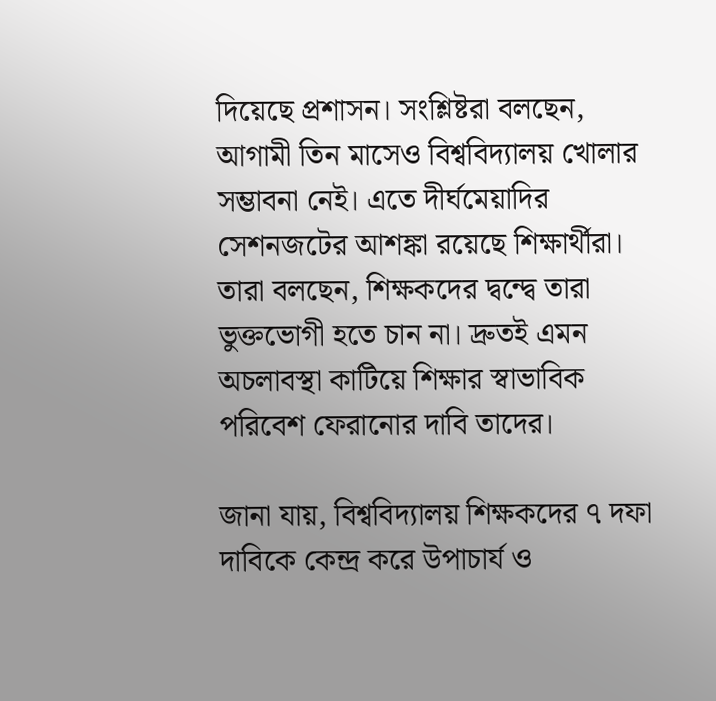দিয়েছে প্রশাসন। সংশ্লিষ্টরা বলছেন, আগামী তিন মাসেও বিশ্ববিদ্যালয় খোলার সম্ভাবনা নেই। এতে দীর্ঘমেয়াদির সেশনজটের আশঙ্কা রয়েছে শিক্ষার্থীরা। তারা বলছেন, শিক্ষকদের দ্বন্দ্বে তারা ভুক্তভোগী হতে চান না। দ্রুতই এমন অচলাবস্থা কাটিয়ে শিক্ষার স্বাভাবিক পরিবেশ ফেরানোর দাবি তাদের।

জানা যায়, বিশ্ববিদ্যালয় শিক্ষকদের ৭ দফা দাবিকে কেন্দ্র করে উপাচার্য ও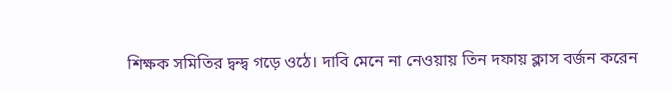শিক্ষক সমিতির দ্বন্দ্ব গড়ে ওঠে। দাবি মেনে না নেওয়ায় তিন দফায় ক্লাস বর্জন করেন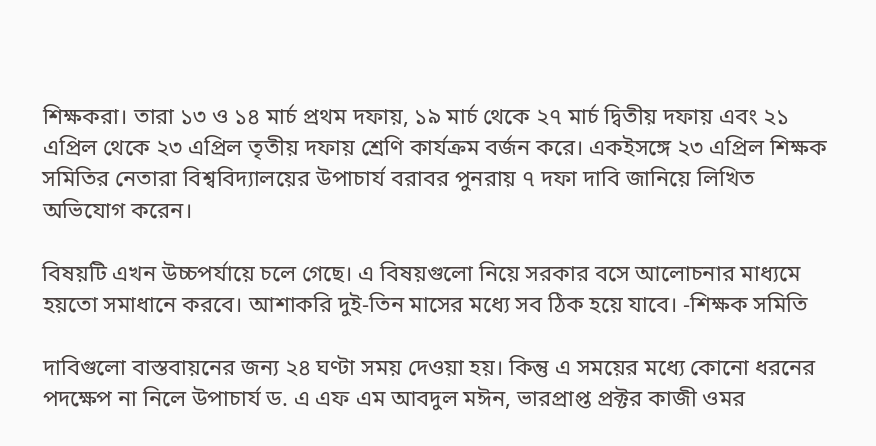শিক্ষকরা। তারা ১৩ ও ১৪ মার্চ প্রথম দফায়, ১৯ মার্চ থেকে ২৭ মার্চ দ্বিতীয় দফায় এবং ২১ এপ্রিল থেকে ২৩ এপ্রিল তৃতীয় দফায় শ্রেণি কার্যক্রম বর্জন করে। একইসঙ্গে ২৩ এপ্রিল শিক্ষক সমিতির নেতারা বিশ্ববিদ্যালয়ের উপাচার্য বরাবর পুনরায় ৭ দফা দাবি জানিয়ে লিখিত অভিযোগ করেন।

বিষয়টি এখন উচ্চপর্যায়ে চলে গেছে। এ বিষয়গুলো নিয়ে সরকার বসে আলোচনার মাধ্যমে হয়তো সমাধানে করবে। আশাকরি দুই-তিন মাসের মধ্যে সব ঠিক হয়ে যাবে। -শিক্ষক সমিতি

দাবিগুলো বাস্তবায়নের জন্য ২৪ ঘণ্টা সময় দেওয়া হয়। কিন্তু এ সময়ের মধ্যে কোনো ধরনের পদক্ষেপ না নিলে উপাচার্য ড. এ এফ এম আবদুল মঈন, ভারপ্রাপ্ত প্রক্টর কাজী ওমর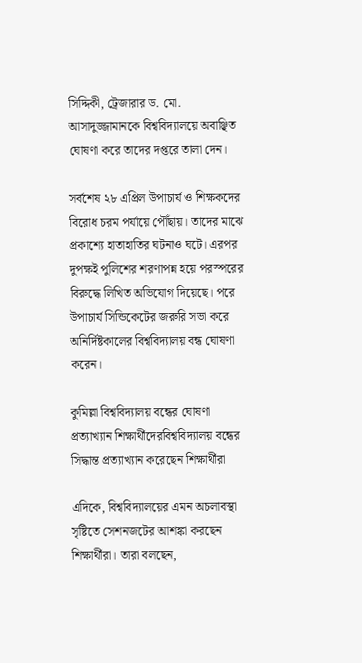সিদ্দিকী, ট্রেজারার ড. মো. আসাদুজ্জামানকে বিশ্ববিদ্যালয়ে অবাঞ্ছিত ঘোষণা করে তাদের দপ্তরে তালা দেন।

সর্বশেষ ২৮ এপ্রিল উপাচার্য ও শিক্ষকদের বিরোধ চরম পর্যায়ে পৌঁছায়। তাদের মাঝে প্রকাশ্যে হাতাহাতির ঘটনাও ঘটে। এরপর দুপক্ষই পুলিশের শরণাপন্ন হয়ে পরস্পরের বিরুদ্ধে লিখিত অভিযোগ দিয়েছে। পরে উপাচার্য সিন্ডিকেটের জরুরি সভা করে অনির্দিষ্টকালের বিশ্ববিদ্যালয় বন্ধ ঘোষণা করেন।

কুমিল্লা বিশ্ববিদ্যালয় বন্ধের ঘোষণা প্রত্যাখ্যান শিক্ষার্থীদেরবিশ্ববিদ্যালয় বন্ধের সিদ্ধান্ত প্রত্যাখ্যান করেছেন শিক্ষার্থীরা

এদিকে, বিশ্ববিদ্যালয়ের এমন অচলাবস্থা সৃষ্টিতে সেশনজটের আশঙ্কা করছেন শিক্ষার্থীরা। তারা বলছেন,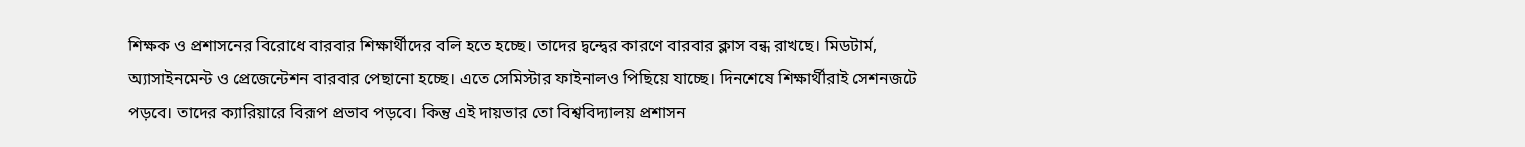শিক্ষক ও প্রশাসনের বিরোধে বারবার শিক্ষার্থীদের বলি হতে হচ্ছে। তাদের দ্বন্দ্বের কারণে বারবার ক্লাস বন্ধ রাখছে। মিডটার্ম, অ্যাসাইনমেন্ট ও প্রেজেন্টেশন বারবার পেছানো হচ্ছে। এতে সেমিস্টার ফাইনালও পিছিয়ে যাচ্ছে। দিনশেষে শিক্ষার্থীরাই সেশনজটে পড়বে। তাদের ক্যারিয়ারে বিরূপ প্রভাব পড়বে। কিন্তু এই দায়ভার তো বিশ্ববিদ্যালয় প্রশাসন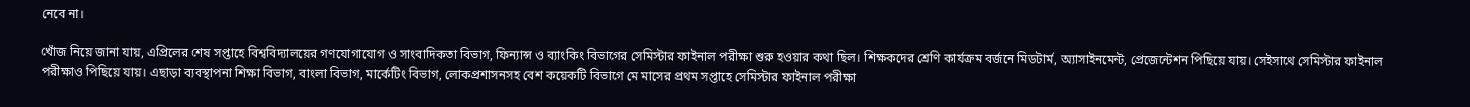নেবে না।

খোঁজ নিয়ে জানা যায়, এপ্রিলের শেষ সপ্তাহে বিশ্ববিদ্যালয়ের গণযোগাযোগ ও সাংবাদিকতা বিভাগ, ফিন্যান্স ও ব্যাংকিং বিভাগের সেমিস্টার ফাইনাল পরীক্ষা শুরু হওয়ার কথা ছিল। শিক্ষকদের শ্রেণি কার্যক্রম বর্জনে মিডটার্ম, অ্যাসাইনমেন্ট, প্রেজেন্টেশন পিছিয়ে যায়। সেইসাথে সেমিস্টার ফাইনাল পরীক্ষাও পিছিয়ে যায়। এছাড়া ব্যবস্থাপনা শিক্ষা বিভাগ, বাংলা বিভাগ, মার্কেটিং বিভাগ, লোকপ্রশাসনসহ বেশ কয়েকটি বিভাগে মে মাসের প্রথম সপ্তাহে সেমিস্টার ফাইনাল পরীক্ষা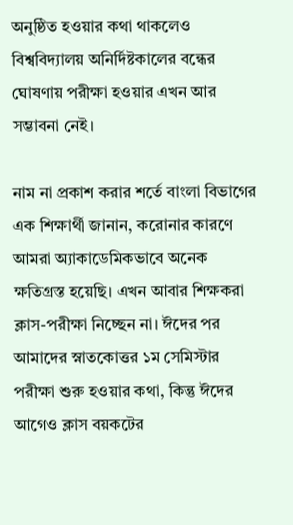অনুষ্ঠিত হওয়ার কথা থাকলেও বিশ্ববিদ্যালয় অনির্দিষ্টকালের বন্ধের ঘোষণায় পরীক্ষা হওয়ার এখন আর সম্ভাবনা নেই।

নাম না প্রকাশ করার শর্তে বাংলা বিভাগের এক শিক্ষার্থী জানান, করোনার কারণে আমরা অ্যাকাডেমিকভাবে অনেক ক্ষতিগ্রস্ত হয়েছি। এখন আবার শিক্ষকরা ক্লাস-পরীক্ষা নিচ্ছেন না। ঈদের পর আমাদের স্নাতকোত্তর ১ম সেমিস্টার পরীক্ষা শুরু হওয়ার কথা, কিন্তু ঈদের আগেও ক্লাস বয়কটের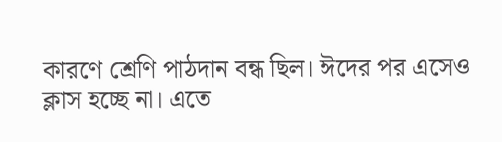কারণে শ্রেণি পাঠদান বন্ধ ছিল। ঈদের পর এসেও ক্লাস হচ্ছে না। এতে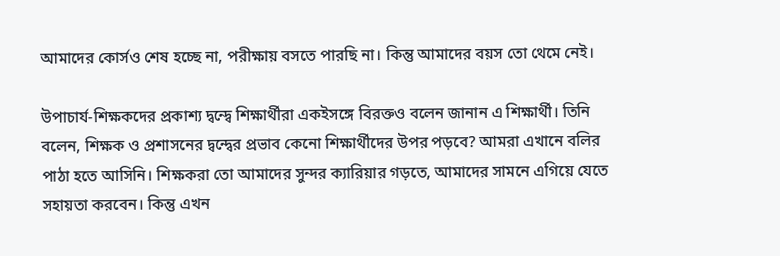আমাদের কোর্সও শেষ হচ্ছে না, পরীক্ষায় বসতে পারছি না। কিন্তু আমাদের বয়স তো থেমে নেই।

উপাচার্য-শিক্ষকদের প্রকাশ্য দ্বন্দ্বে শিক্ষার্থীরা একইসঙ্গে বিরক্তও বলেন জানান এ শিক্ষার্থী। তিনি বলেন, শিক্ষক ও প্রশাসনের দ্বন্দ্বের প্রভাব কেনো শিক্ষার্থীদের উপর পড়বে? আমরা এখানে বলির পাঠা হতে আসিনি। শিক্ষকরা তো আমাদের সুন্দর ক্যারিয়ার গড়তে, আমাদের সামনে এগিয়ে যেতে সহায়তা করবেন। কিন্তু এখন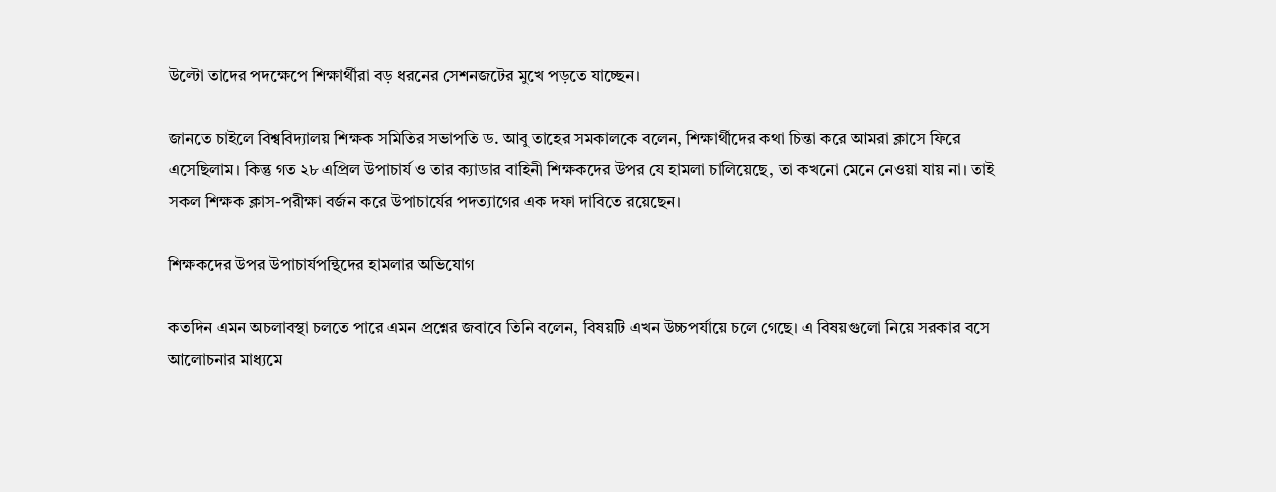উল্টো তাদের পদক্ষেপে শিক্ষার্থীরা বড় ধরনের সেশনজটের মুখে পড়তে যাচ্ছেন।

জানতে চাইলে বিশ্ববিদ্যালয় শিক্ষক সমিতির সভাপতি ড. আবু তাহের সমকালকে বলেন, শিক্ষার্থীদের কথা চিন্তা করে আমরা ক্লাসে ফিরে এসেছিলাম। কিন্তু গত ২৮ এপ্রিল উপাচার্য ও তার ক্যাডার বাহিনী শিক্ষকদের উপর যে হামলা চালিয়েছে, তা কখনো মেনে নেওয়া যায় না। তাই সকল শিক্ষক ক্লাস-পরীক্ষা বর্জন করে উপাচার্যের পদত্যাগের এক দফা দাবিতে রয়েছেন।

শিক্ষকদের উপর উপাচার্যপন্থিদের হামলার অভিযোগ

কতদিন এমন অচলাবস্থা চলতে পারে এমন প্রশ্নের জবাবে তিনি বলেন, বিষয়টি এখন উচ্চপর্যায়ে চলে গেছে। এ বিষয়গুলো নিয়ে সরকার বসে আলোচনার মাধ্যমে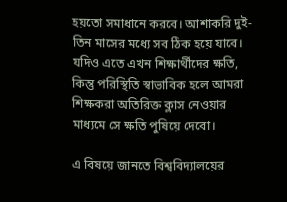হয়তো সমাধানে করবে। আশাকরি দুই-তিন মাসের মধ্যে সব ঠিক হয়ে যাবে। যদিও এতে এখন শিক্ষার্থীদের ক্ষতি, কিন্তু পরিস্থিতি স্বাভাবিক হলে আমরা শিক্ষকরা অতিরিক্ত ক্লাস নেওয়ার মাধ্যমে সে ক্ষতি পুষিয়ে দেবো।

এ বিষয়ে জানতে বিশ্ববিদ্যালয়ের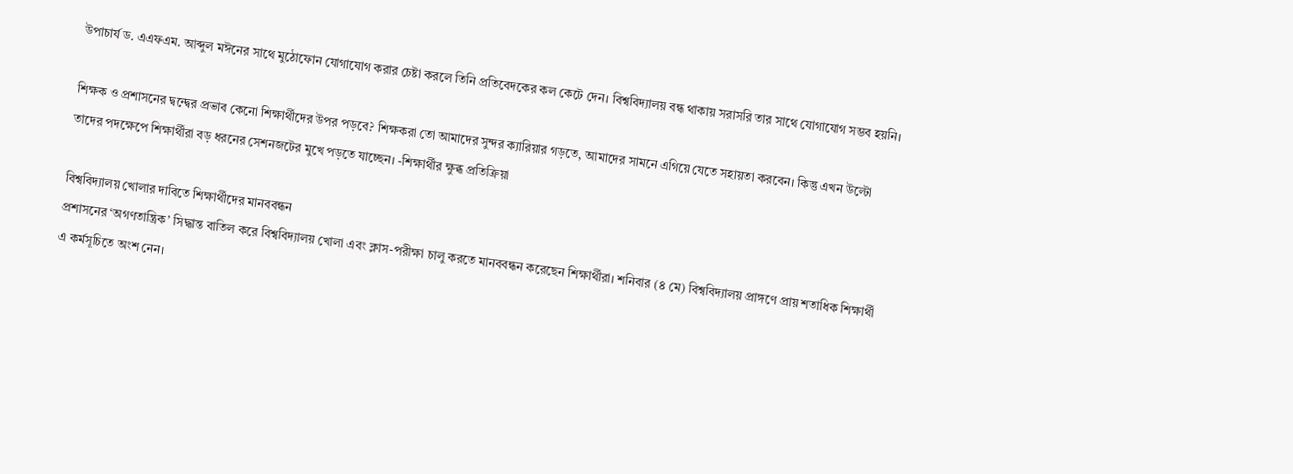উপাচার্য ড. এএফএম. আব্দুল মঈনের সাথে মুঠোফোন যোগাযোগ করার চেষ্টা করলে তিনি প্রতিবেদকের কল কেটে দেন। বিশ্ববিদ্যালয় বন্ধ থাকায় সরাসরি তার সাথে যোগাযোগ সম্ভব হয়নি।

শিক্ষক ও প্রশাসনের দ্বন্দ্বের প্রভাব কেনো শিক্ষার্থীদের উপর পড়বে? শিক্ষকরা তো আমাদের সুন্দর ক্যারিয়ার গড়তে, আমাদের সামনে এগিয়ে যেতে সহায়তা করবেন। কিন্তু এখন উল্টো তাদের পদক্ষেপে শিক্ষার্থীরা বড় ধরনের সেশনজটের মুখে পড়তে যাচ্ছেন। -শিক্ষার্থীর ক্ষুব্ধ প্রতিক্রিয়া

বিশ্ববিদ্যালয় খোলার দাবিতে শিক্ষার্থীদের মানববন্ধন
প্রশাসনের ‘অগণতান্ত্রিক’ সিদ্ধান্ত বাতিল করে বিশ্ববিদ্যালয় খোলা এবং ক্লাস-পরীক্ষা চালু করতে মানববন্ধন করেছেন শিক্ষার্থীরা। শনিবার (৪ মে) বিশ্ববিদ্যালয় প্রাঙ্গণে প্রায় শতাধিক শিক্ষার্থী এ কর্মসূচিতে অংশ নেন।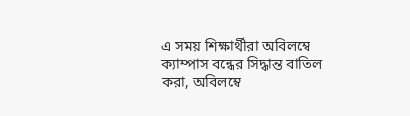এ সময় শিক্ষার্থীরা অবিলম্বে ক্যাম্পাস বন্ধের সিদ্ধান্ত বাতিল করা, অবিলম্বে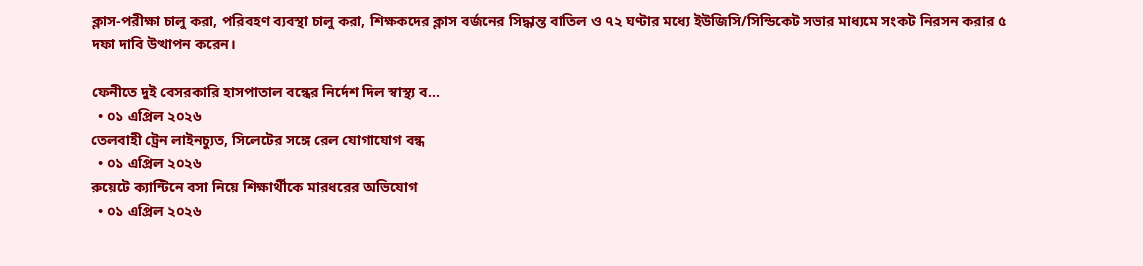ক্লাস-পরীক্ষা চালু করা, পরিবহণ ব্যবস্থা চালু করা, শিক্ষকদের ক্লাস বর্জনের সিদ্ধান্ত বাতিল ও ৭২ ঘণ্টার মধ্যে ইউজিসি/সিন্ডিকেট সভার মাধ্যমে সংকট নিরসন করার ৫ দফা দাবি উত্থাপন করেন।

ফেনীতে দুই বেসরকারি হাসপাতাল বন্ধের নির্দেশ দিল স্বাস্থ্য ব…
  • ০১ এপ্রিল ২০২৬
তেলবাহী ট্রেন লাইনচ্যুত, সিলেটের সঙ্গে রেল যোগাযোগ বন্ধ
  • ০১ এপ্রিল ২০২৬
রুয়েটে ক্যান্টিনে বসা নিয়ে শিক্ষার্থীকে মারধরের অভিযোগ
  • ০১ এপ্রিল ২০২৬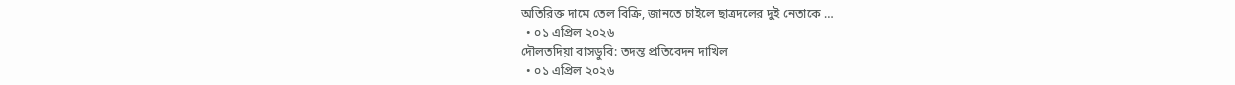অতিরিক্ত দামে তেল বিক্রি, জানতে চাইলে ছাত্রদলের দুই নেতাকে …
  • ০১ এপ্রিল ২০২৬
দৌলতদিয়া বাসডুবি: তদন্ত প্রতিবেদন দাখিল
  • ০১ এপ্রিল ২০২৬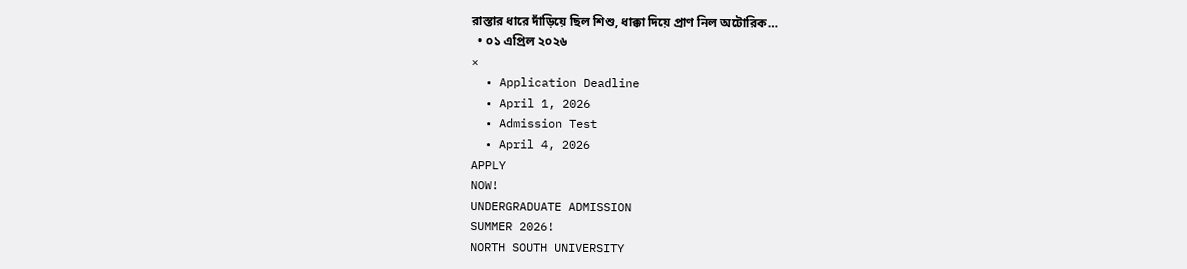রাস্তার ধারে দাঁড়িয়ে ছিল শিশু, ধাক্কা দিয়ে প্রাণ নিল অটোরিক…
  • ০১ এপ্রিল ২০২৬
×
  • Application Deadline
  • April 1, 2026
  • Admission Test
  • April 4, 2026
APPLY
NOW!
UNDERGRADUATE ADMISSION
SUMMER 2026!
NORTH SOUTH UNIVERSITY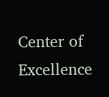Center of Excellence